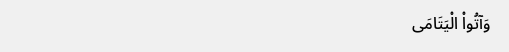وَآتُواْ الْيَتَامَى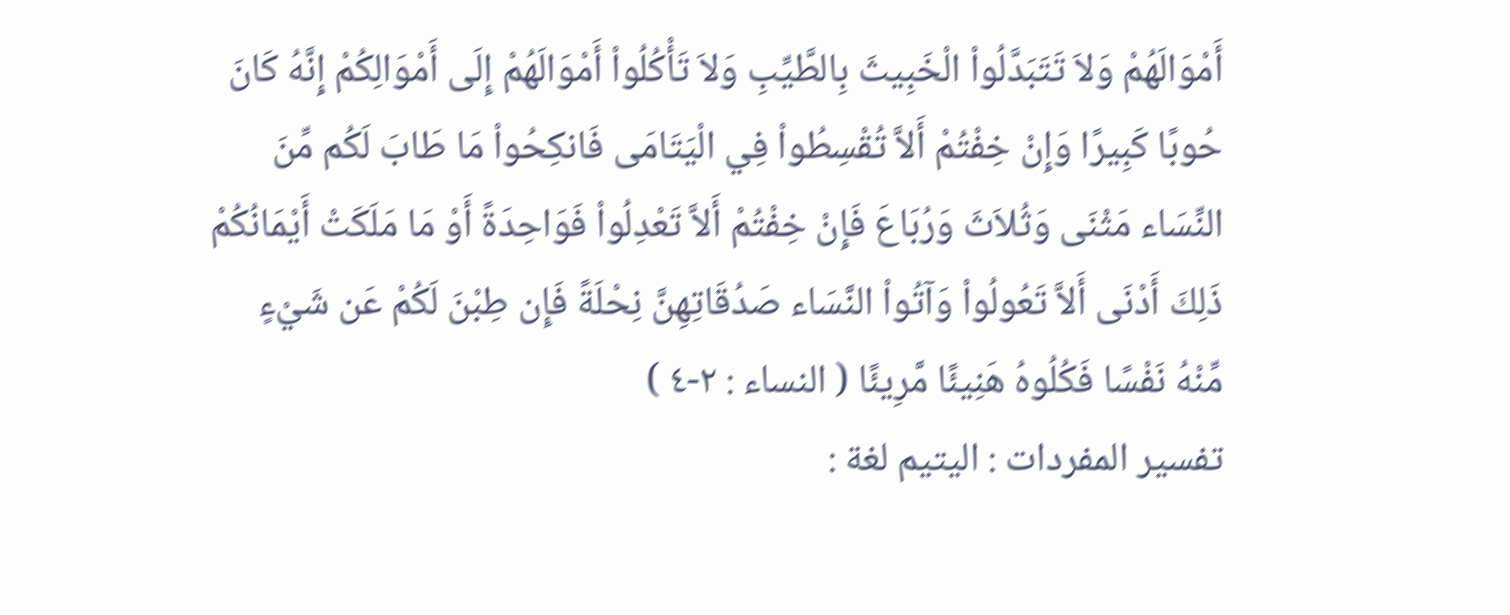أَمْوَالَهُمْ وَلاَ تَتَبَدَّلُواْ الْخَبِيثَ بِالطَّيِّبِ وَلاَ تَأْكُلُواْ أَمْوَالَهُمْ إِلَى أَمْوَالِكُمْ إِنَّهُ كَانَ حُوبًا كَبِيرًا وَإِنْ خِفْتُمْ أَلاَّ تُقْسِطُواْ فِي الْيَتَامَى فَانكِحُواْ مَا طَابَ لَكُم مِّنَ النِّسَاء مَثْنَى وَثُلاَثَ وَرُبَاعَ فَإِنْ خِفْتُمْ أَلاَّ تَعْدِلُواْ فَوَاحِدَةً أَوْ مَا مَلَكَتْ أَيْمَانُكُمْ ذَلِكَ أَدْنَى أَلاَّ تَعُولُواْ وَآتُواْ النَّسَاء صَدُقَاتِهِنَّ نِحْلَةً فَإِن طِبْنَ لَكُمْ عَن شَيْءٍ مِّنْهُ نَفْسًا فَكُلُوهُ هَنِيئًا مَّرِيئًا ( النساء : ٢-٤ )
تفسير المفردات : اليتيم لغة :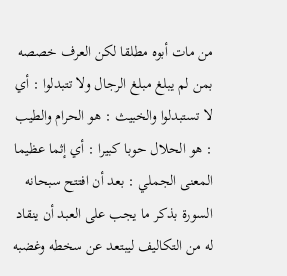من مات أبوه مطلقا لكن العرف خصصه بمن لم يبلغ مبلغ الرجال ولا تتبدلوا : أي لا تستبدلوا والخبيث : هو الحرام والطيب : هو الحلال حوبا كبيرا : أي إثما عظيما
المعنى الجملي : بعد أن افتتح سبحانه السورة بذكر ما يجب على العبد أن ينقاد له من التكاليف ليبتعد عن سخطه وغضبه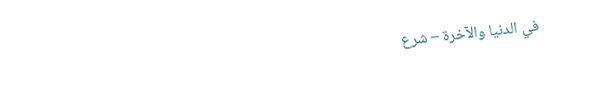في الدنيا والآخرة – شرع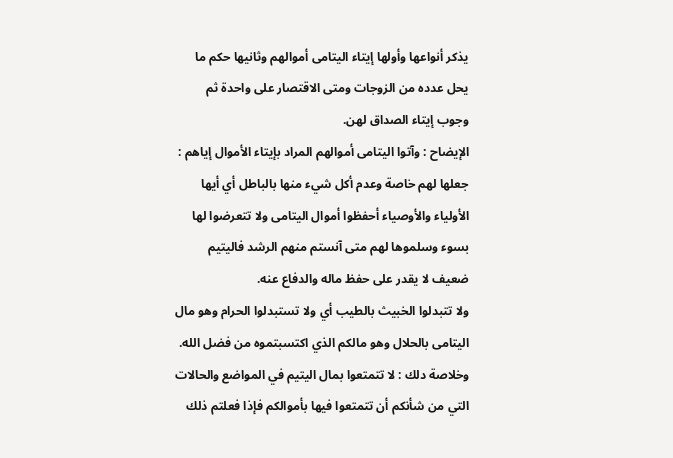يذكر أنواعها وأولها إيتاء اليتامى أموالهم وثانيها حكم ما يحل عدده من الزوجات ومتى الاقتصار على واحدة ثم وجوب إيتاء الصداق لهن.
الإيضاح : وآتوا اليتامى أموالهم المراد بإيتاء الأموال إياهم : جعلها لهم خاصة وعدم أكل شيء منها بالباطل أي أيها الأولياء والأوصياء أحفظوا أموال اليتامى ولا تتعرضوا لها بسوء وسلموها لهم متى آنستم منهم الرشد فاليتيم ضعيف لا يقدر على حفظ ماله والدفاع عنه.
ولا تتبدلوا الخبيث بالطيب أي ولا تستبدلوا الحرام وهو مال اليتامى بالحلال وهو مالكم الذي اكتسبتموه من فضل الله.
وخلاصة دلك : لا تتمتعوا بمال اليتيم في المواضع والحالات التي من شأنكم أن تتمتعوا فيها بأموالكم فإذا فعلتم ذلك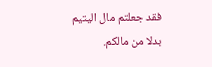فقد جعلتم مال اليتيم بدلا من مالكم.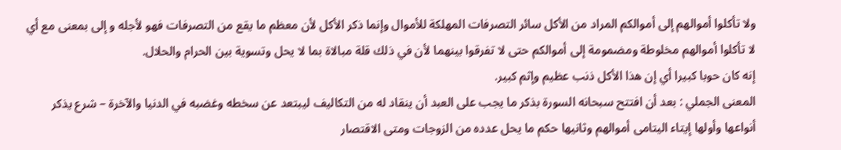ولا تأكلوا أموالهم إلى أموالكم المراد من الأكل سائر التصرفات المهلكة للأموال وإنما ذكر الأكل لأن معظم ما يقع من التصرفات فهو لأجله و إلى بمعنى مع أي لا تأكلوا أموالهم مخلوطة ومضمومة إلى أموالكم حتى لا تفرقوا بينهما لأن في ذلك قلة مبالاة بما لا يحل وتسوية بين الحرام والحلال.
إنه كان حوبا كبيرا أي إن هذا الأكل ذنب عظيم وإثم كبير.
المعنى الجملي : بعد أن افتتح سبحانه السورة بذكر ما يجب على العبد أن ينقاد له من التكاليف ليبتعد عن سخطه وغضبه في الدنيا والآخرة – شرع يذكر أنواعها وأولها إيتاء اليتامى أموالهم وثانيها حكم ما يحل عدده من الزوجات ومتى الاقتصار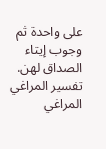على واحدة ثم وجوب إيتاء الصداق لهن.
تفسير المراغي
المراغي